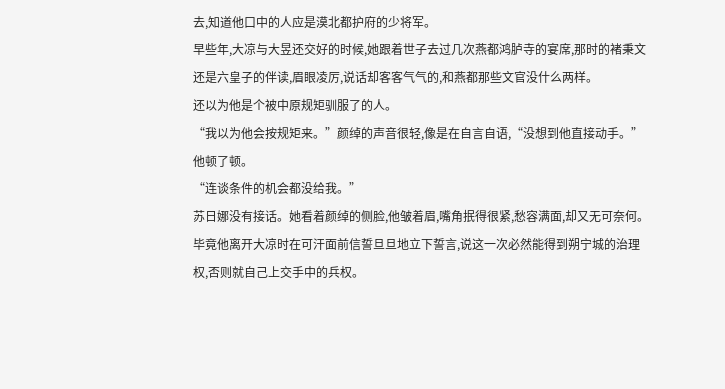去,知道他口中的人应是漠北都护府的少将军。
早些年,大凉与大昱还交好的时候,她跟着世子去过几次燕都鸿胪寺的宴席,那时的褚秉文还是六皇子的伴读,眉眼凌厉,说话却客客气气的,和燕都那些文官没什么两样。
还以为他是个被中原规矩驯服了的人。
“我以为他会按规矩来。”颜绰的声音很轻,像是在自言自语,“没想到他直接动手。”
他顿了顿。
“连谈条件的机会都没给我。”
苏日娜没有接话。她看着颜绰的侧脸,他皱着眉,嘴角抿得很紧,愁容满面,却又无可奈何。
毕竟他离开大凉时在可汗面前信誓旦旦地立下誓言,说这一次必然能得到朔宁城的治理权,否则就自己上交手中的兵权。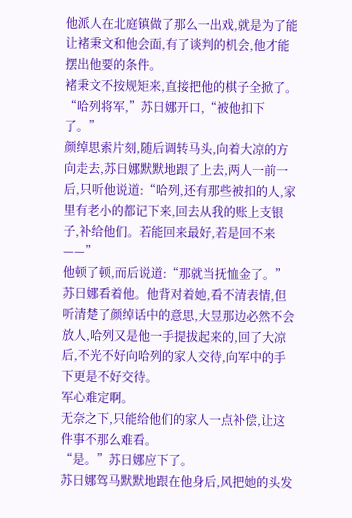他派人在北庭镇做了那么一出戏,就是为了能让褚秉文和他会面,有了谈判的机会,他才能摆出他要的条件。
褚秉文不按规矩来,直接把他的棋子全掀了。
“哈列将军,”苏日娜开口,“被他扣下了。”
颜绰思索片刻,随后调转马头,向着大凉的方向走去,苏日娜默默地跟了上去,两人一前一后,只听他说道:“哈列,还有那些被扣的人,家里有老小的都记下来,回去从我的账上支银子,补给他们。若能回来最好,若是回不来——”
他顿了顿,而后说道:“那就当抚恤金了。”
苏日娜看着他。他背对着她,看不清表情,但听清楚了颜绰话中的意思,大昱那边必然不会放人,哈列又是他一手提拔起来的,回了大凉后,不光不好向哈列的家人交待,向军中的手下更是不好交待。
军心难定啊。
无奈之下,只能给他们的家人一点补偿,让这件事不那么难看。
“是。”苏日娜应下了。
苏日娜驾马默默地跟在他身后,风把她的头发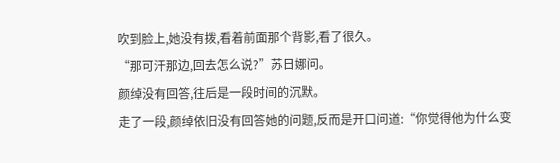吹到脸上,她没有拨,看着前面那个背影,看了很久。
“那可汗那边,回去怎么说?”苏日娜问。
颜绰没有回答,往后是一段时间的沉默。
走了一段,颜绰依旧没有回答她的问题,反而是开口问道:“你觉得他为什么变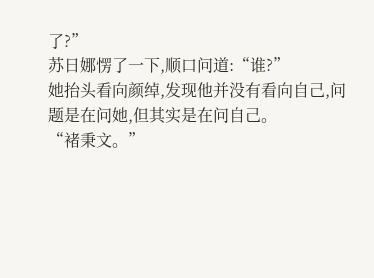了?”
苏日娜愣了一下,顺口问道:“谁?”
她抬头看向颜绰,发现他并没有看向自己,问题是在问她,但其实是在问自己。
“褚秉文。”